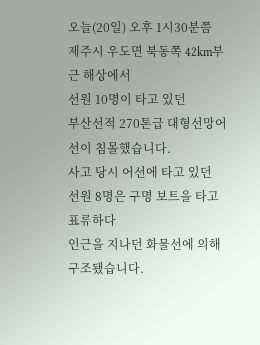오늘(20일) 오후 1시30분쯤
제주시 우도면 북동쪽 42km부근 해상에서
선원 10명이 타고 있던
부산선적 270톤급 대형선망어선이 침몰했습니다.
사고 당시 어선에 타고 있던
선원 8명은 구명 보트을 타고 표류하다
인근을 지나던 화물선에 의해 구조됐습니다.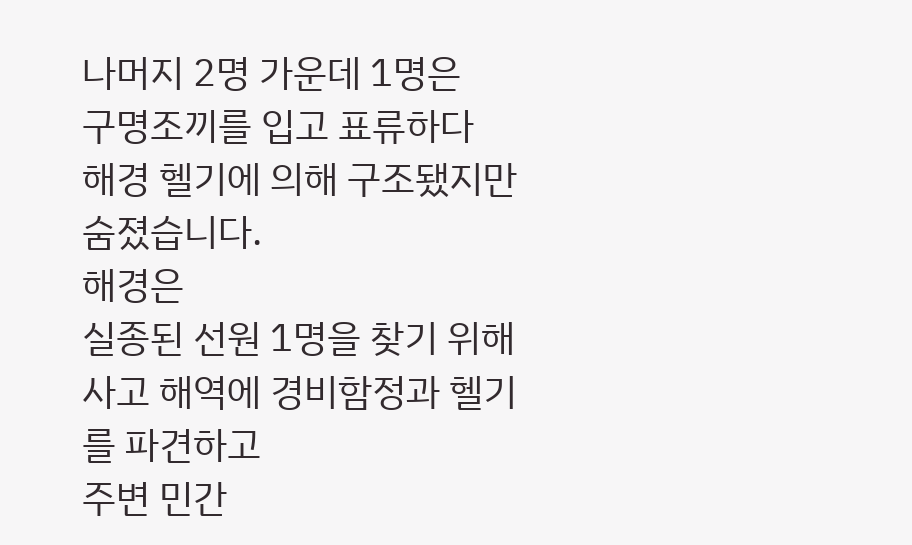나머지 2명 가운데 1명은
구명조끼를 입고 표류하다
해경 헬기에 의해 구조됐지만 숨졌습니다.
해경은
실종된 선원 1명을 찾기 위해
사고 해역에 경비함정과 헬기를 파견하고
주변 민간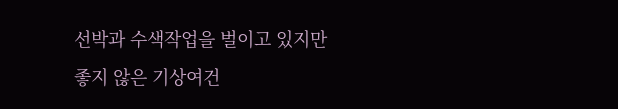선박과 수색작업을 벌이고 있지만
좋지 않은 기상여건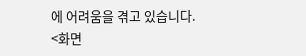에 어려움을 겪고 있습니다.
<화면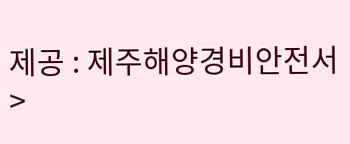제공 : 제주해양경비안전서>